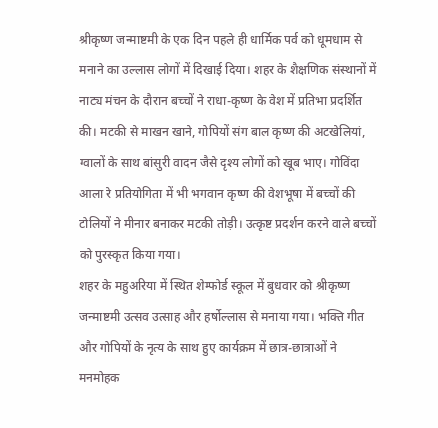श्रीकृष्ण जन्माष्टमी के एक दिन पहले ही धार्मिक पर्व को धूमधाम से मनाने का उल्लास लोगों में दिखाई दिया। शहर के शैक्षणिक संस्थानों में नाट्य मंचन के दौरान बच्चों ने राधा-कृष्ण के वेश में प्रतिभा प्रदर्शित की। मटकी से माखन खाने, गोपियों संग बाल कृष्ण की अटखेलियां, ग्वालों के साथ बांसुरी वादन जैसे दृश्य लोगों को खूब भाए। गोविंदा आला रे प्रतियोगिता में भी भगवान कृष्ण की वेशभूषा में बच्चों की टोलियों ने मीनार बनाकर मटकी तोड़ी। उत्कृष्ट प्रदर्शन करने वाले बच्चों को पुरस्कृत किया गया।
शहर के महुअरिया में स्थित शेम्फोर्ड स्कूल में बुधवार को श्रीकृष्ण जन्माष्टमी उत्सव उत्साह और हर्षोल्लास से मनाया गया। भक्ति गीत और गोपियों के नृत्य के साथ हुए कार्यक्रम में छात्र-छात्राओं ने मनमोहक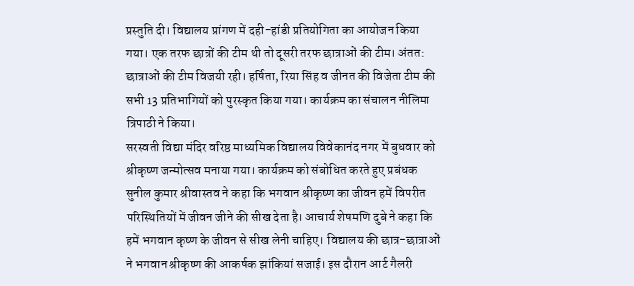प्रस्तुति दी। विद्यालय प्रांगण में दही-हांडी प्रतियोगिता का आयोजन किया गया। एक तरफ छात्रों की टीम थी तो दूसरी तरफ छात्राओं की टीम। अंतत: छात्राओं की टीम विजयी रही। हर्षिता, रिया सिंह व जीनत की विजेता टीम की सभी 13 प्रतिभागियों को पुरस्कृत किया गया। कार्यक्रम का संचालन नीलिमा त्रिपाठी ने किया।
सरस्वती विद्या मंदिर वरिष्ठ माध्यमिक विद्यालय विवेकानंद नगर में बुधवार को श्रीकृष्ण जन्मोत्सव मनाया गया। कार्यक्रम को संबोधित करते हुए प्रबंधक सुनील कुमार श्रीवास्तव ने कहा कि भगवान श्रीकृष्ण का जीवन हमें विपरीत परिस्थितियों में जीवन जीने की सीख देता है। आचार्य शेषमणि दुबे ने कहा कि हमें भगवान कृष्ण के जीवन से सीख लेनी चाहिए। विद्यालय की छात्र-छात्राओं ने भगवान श्रीकृष्ण की आकर्षक झांकियां सजाई। इस दौरान आर्ट गैलरी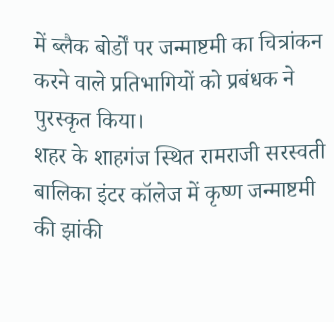में ब्लैक बोर्डों पर जन्माष्टमी का चित्रांकन करने वाले प्रतिभागियों को प्रबंधक ने पुरस्कृत किया।
शहर के शाहगंज स्थित रामराजी सरस्वती बालिका इंटर कॉलेज में कृष्ण जन्माष्टमी की झांकी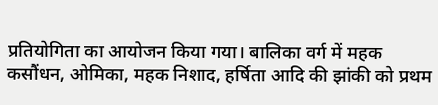प्रतियोगिता का आयोजन किया गया। बालिका वर्ग में महक कसौंधन, ओमिका, महक निशाद, हर्षिता आदि की झांकी को प्रथम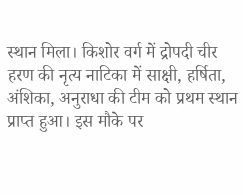स्थान मिला। किशोर वर्ग में द्रोपदी चीर हरण की नृत्य नाटिका में साक्षी, हर्षिता, अंशिका, अनुराधा की टीम को प्रथम स्थान प्राप्त हुआ। इस मौके पर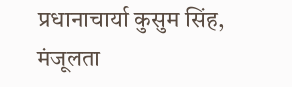प्रधानाचार्या कुसुम सिंह, मंजूलता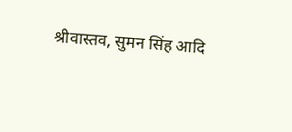श्रीवास्तव, सुमन सिंह आदि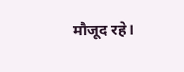मौजूद रहे।